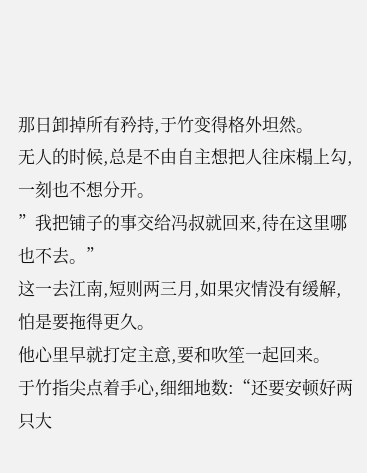那日卸掉所有矜持,于竹变得格外坦然。
无人的时候,总是不由自主想把人往床榻上勾,一刻也不想分开。
”我把铺子的事交给冯叔就回来,待在这里哪也不去。”
这一去江南,短则两三月,如果灾情没有缓解,怕是要拖得更久。
他心里早就打定主意,要和吹笙一起回来。
于竹指尖点着手心,细细地数:“还要安顿好两只大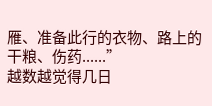雁、准备此行的衣物、路上的干粮、伤药......”
越数越觉得几日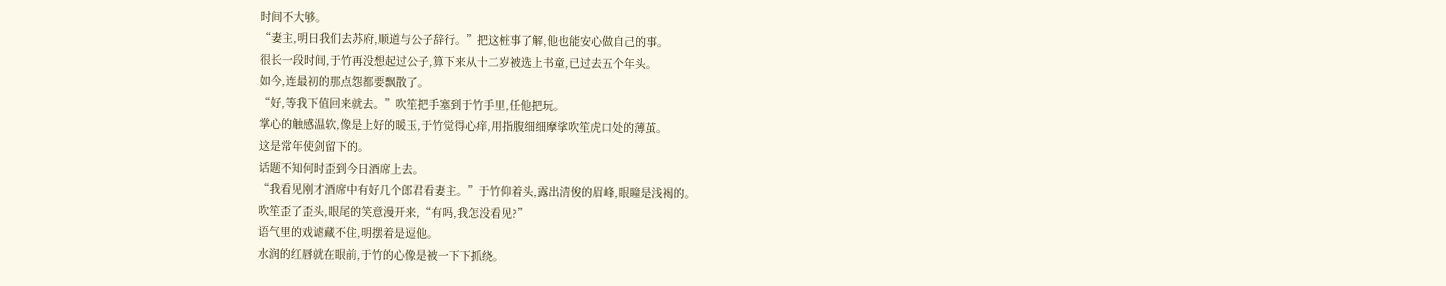时间不大够。
“妻主,明日我们去苏府,顺道与公子辞行。”把这桩事了解,他也能安心做自己的事。
很长一段时间,于竹再没想起过公子,算下来从十二岁被选上书童,已过去五个年头。
如今,连最初的那点怨都要飘散了。
“好,等我下值回来就去。”吹笙把手塞到于竹手里,任他把玩。
掌心的触感温软,像是上好的暖玉,于竹觉得心痒,用指腹细细摩挲吹笙虎口处的薄茧。
这是常年使剑留下的。
话题不知何时歪到今日酒席上去。
“我看见刚才酒席中有好几个郎君看妻主。”于竹仰着头,露出清俊的眉峰,眼瞳是浅褐的。
吹笙歪了歪头,眼尾的笑意漫开来,“有吗,我怎没看见?”
语气里的戏谑藏不住,明摆着是逗他。
水润的红唇就在眼前,于竹的心像是被一下下抓绕。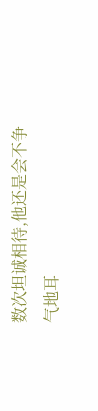数次坦诚相待,他还是会不争气地耳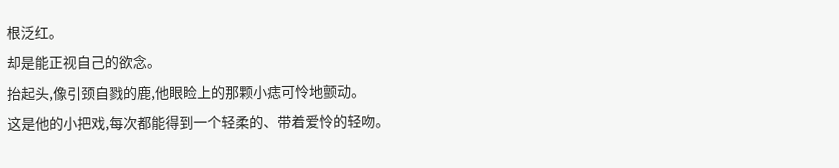根泛红。
却是能正视自己的欲念。
抬起头,像引颈自戮的鹿,他眼睑上的那颗小痣可怜地颤动。
这是他的小把戏,每次都能得到一个轻柔的、带着爱怜的轻吻。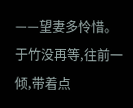——望妻多怜惜。
于竹没再等,往前一倾,带着点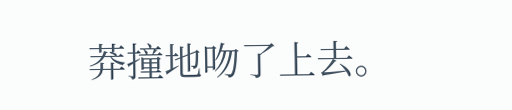莽撞地吻了上去。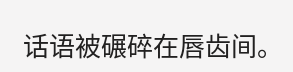话语被碾碎在唇齿间。